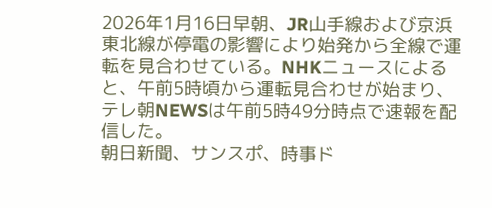2026年1月16日早朝、JR山手線および京浜東北線が停電の影響により始発から全線で運転を見合わせている。NHKニュースによると、午前5時頃から運転見合わせが始まり、テレ朝NEWSは午前5時49分時点で速報を配信した。
朝日新聞、サンスポ、時事ド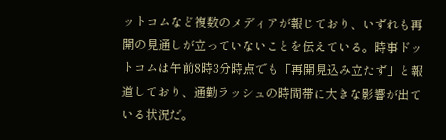ットコムなど複数のメディアが報じており、いずれも再開の見通しが立っていないことを伝えている。時事ドットコムは午前8時3分時点でも「再開見込み立たず」と報道しており、通勤ラッシュの時間帯に大きな影響が出ている状況だ。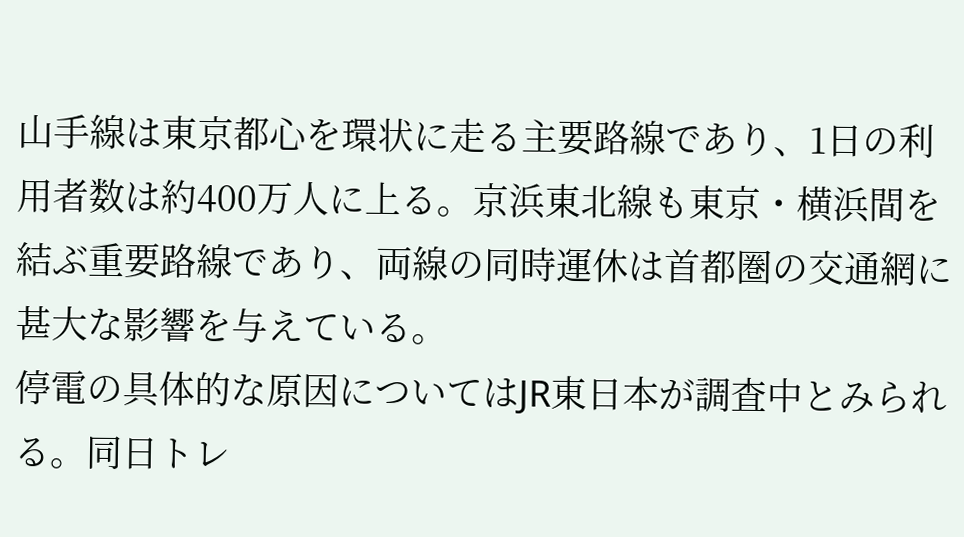山手線は東京都心を環状に走る主要路線であり、1日の利用者数は約400万人に上る。京浜東北線も東京・横浜間を結ぶ重要路線であり、両線の同時運休は首都圏の交通網に甚大な影響を与えている。
停電の具体的な原因についてはJR東日本が調査中とみられる。同日トレ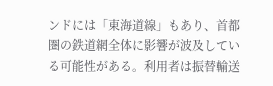ンドには「東海道線」もあり、首都圏の鉄道網全体に影響が波及している可能性がある。利用者は振替輸送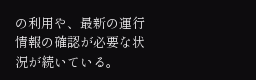の利用や、最新の運行情報の確認が必要な状況が続いている。